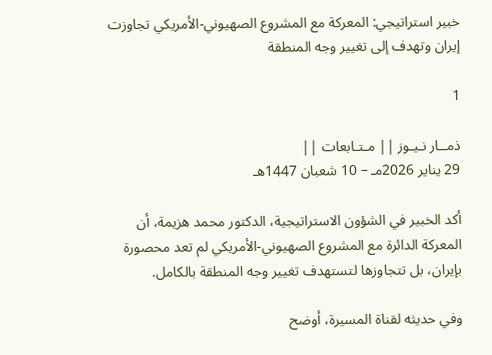خبير استراتيجي: المعركة مع المشروع الصهيوني-الأمريكي تجاوزت إيران وتهدف إلى تغيير وجه المنطقة

1

ذمــار نـيـوز || مـتـابعات ||
29 يناير 2026مـ – 10 شعبان 1447هـ

أكد الخبير في الشؤون الاستراتيجية، الدكتور محمد هزيمة، أن المعركة الدائرة مع المشروع الصهيوني-الأمريكي لم تعد محصورة بإيران، بل تتجاوزها لتستهدف تغيير وجه المنطقة بالكامل.

وفي حديثه لقناة المسيرة، أوضح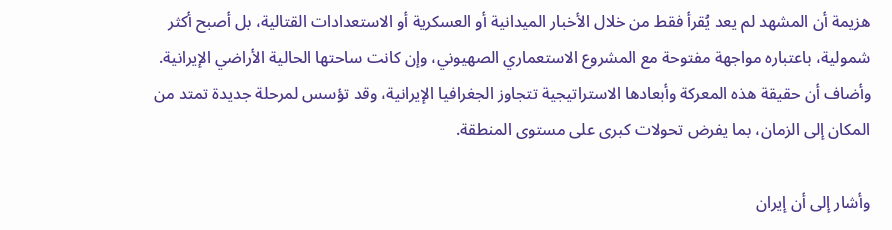هزيمة أن المشهد لم يعد يُقرأ فقط من خلال الأخبار الميدانية أو العسكرية أو الاستعدادات القتالية، بل أصبح أكثر شمولية، باعتباره مواجهة مفتوحة مع المشروع الاستعماري الصهيوني، وإن كانت ساحتها الحالية الأراضي الإيرانية. وأضاف أن حقيقة هذه المعركة وأبعادها الاستراتيجية تتجاوز الجغرافيا الإيرانية، وقد تؤسس لمرحلة جديدة تمتد من المكان إلى الزمان، بما يفرض تحولات كبرى على مستوى المنطقة.

وأشار إلى أن إيران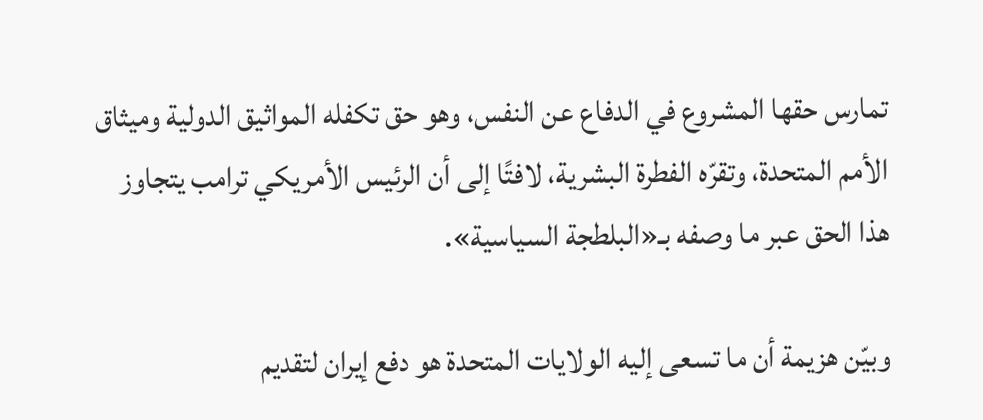تمارس حقها المشروع في الدفاع عن النفس، وهو حق تكفله المواثيق الدولية وميثاق الأمم المتحدة، وتقرّه الفطرة البشرية، لافتًا إلى أن الرئيس الأمريكي ترامب يتجاوز هذا الحق عبر ما وصفه بـ«البلطجة السياسية».

وبيّن هزيمة أن ما تسعى إليه الولايات المتحدة هو دفع إيران لتقديم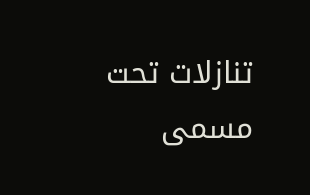تنازلات تحت مسمى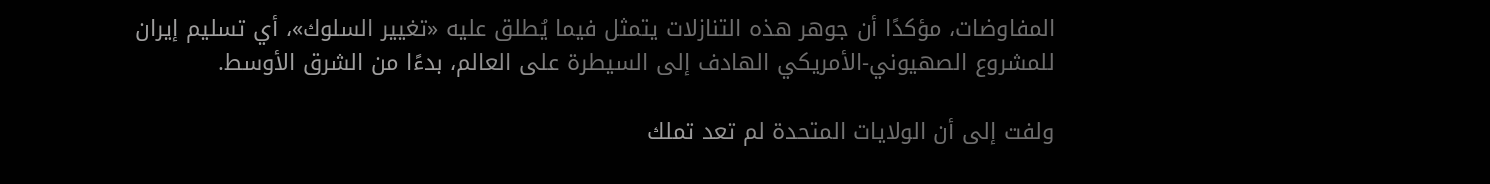المفاوضات، مؤكدًا أن جوهر هذه التنازلات يتمثل فيما يُطلق عليه «تغيير السلوك»، أي تسليم إيران للمشروع الصهيوني-الأمريكي الهادف إلى السيطرة على العالم، بدءًا من الشرق الأوسط.

ولفت إلى أن الولايات المتحدة لم تعد تملك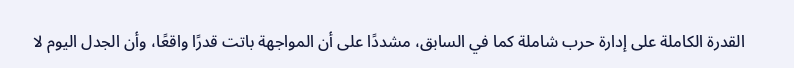القدرة الكاملة على إدارة حرب شاملة كما في السابق، مشددًا على أن المواجهة باتت قدرًا واقعًا، وأن الجدل اليوم لا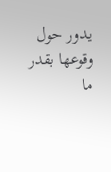يدور حول وقوعها بقدر ما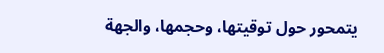يتمحور حول توقيتها، وحجمها، والجهة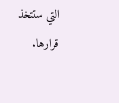التي ستتخذ قرارها.